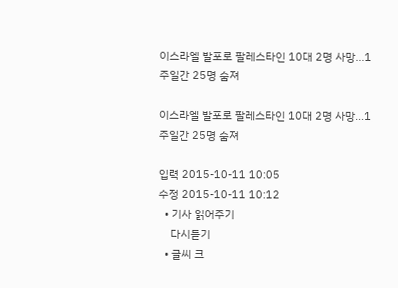이스라엘 발포로 팔레스타인 10대 2명 사망…1주일간 25명 숨져

이스라엘 발포로 팔레스타인 10대 2명 사망…1주일간 25명 숨져

입력 2015-10-11 10:05
수정 2015-10-11 10:12
  • 기사 읽어주기
    다시듣기
  • 글씨 크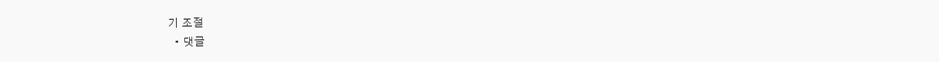기 조절
  • 댓글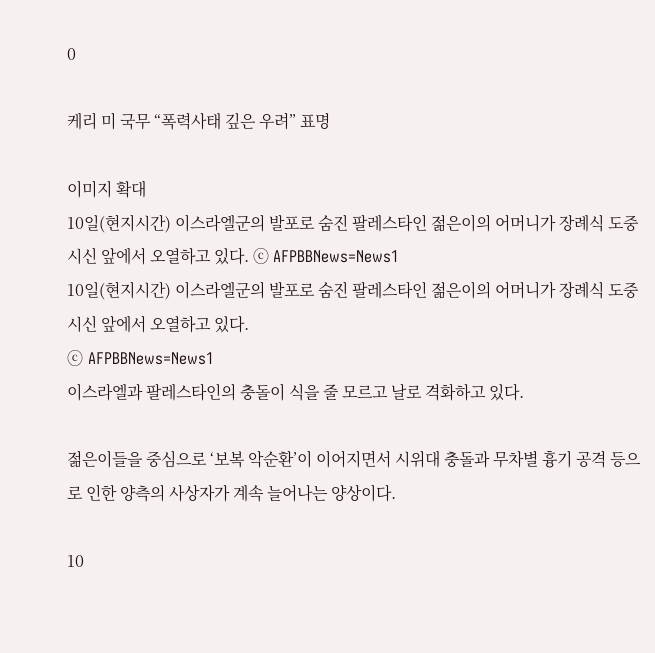0

케리 미 국무 “폭력사태 깊은 우려” 표명

이미지 확대
10일(현지시간) 이스라엘군의 발포로 숨진 팔레스타인 젊은이의 어머니가 장례식 도중 시신 앞에서 오열하고 있다. ⓒ AFPBBNews=News1
10일(현지시간) 이스라엘군의 발포로 숨진 팔레스타인 젊은이의 어머니가 장례식 도중 시신 앞에서 오열하고 있다.
ⓒ AFPBBNews=News1
이스라엘과 팔레스타인의 충돌이 식을 줄 모르고 날로 격화하고 있다.

젊은이들을 중심으로 ‘보복 악순환’이 이어지면서 시위대 충돌과 무차별 흉기 공격 등으로 인한 양측의 사상자가 계속 늘어나는 양상이다.

10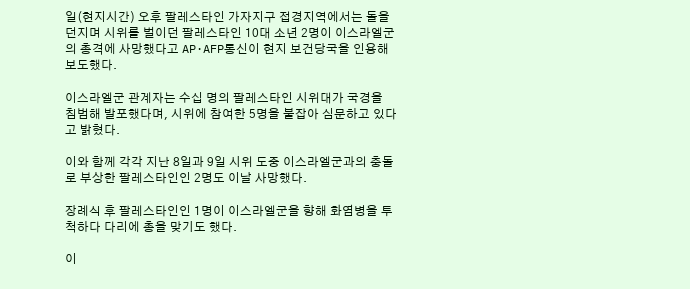일(현지시간) 오후 팔레스타인 가자지구 접경지역에서는 돌을 던지며 시위를 벌이던 팔레스타인 10대 소년 2명이 이스라엘군의 총격에 사망했다고 AP·AFP통신이 현지 보건당국을 인용해 보도했다.

이스라엘군 관계자는 수십 명의 팔레스타인 시위대가 국경을 침범해 발포했다며, 시위에 참여한 5명을 붙잡아 심문하고 있다고 밝혔다.

이와 함께 각각 지난 8일과 9일 시위 도중 이스라엘군과의 충돌로 부상한 팔레스타인인 2명도 이날 사망했다.

장례식 후 팔레스타인인 1명이 이스라엘군을 향해 화염병을 투척하다 다리에 총을 맞기도 했다.

이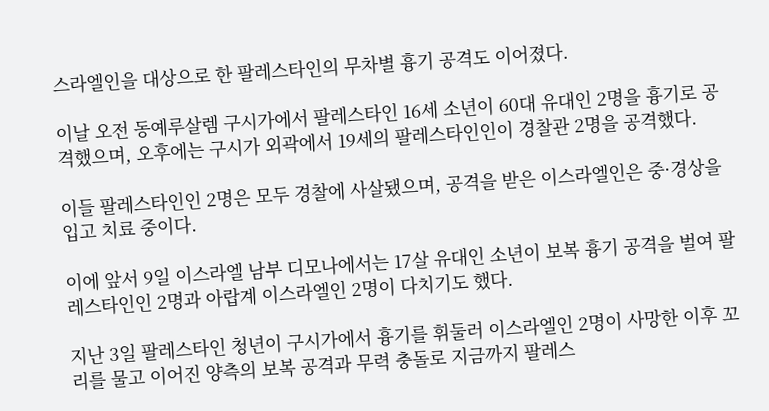스라엘인을 대상으로 한 팔레스타인의 무차별 흉기 공격도 이어졌다.

이날 오전 동예루살렘 구시가에서 팔레스타인 16세 소년이 60대 유대인 2명을 흉기로 공격했으며, 오후에는 구시가 외곽에서 19세의 팔레스타인인이 경찰관 2명을 공격했다.

이들 팔레스타인인 2명은 모두 경찰에 사살됐으며, 공격을 받은 이스라엘인은 중·경상을 입고 치료 중이다.

이에 앞서 9일 이스라엘 남부 디모나에서는 17살 유대인 소년이 보복 흉기 공격을 벌여 팔레스타인인 2명과 아랍계 이스라엘인 2명이 다치기도 했다.

지난 3일 팔레스타인 청년이 구시가에서 흉기를 휘둘러 이스라엘인 2명이 사망한 이후 꼬리를 물고 이어진 양측의 보복 공격과 무력 충돌로 지금까지 팔레스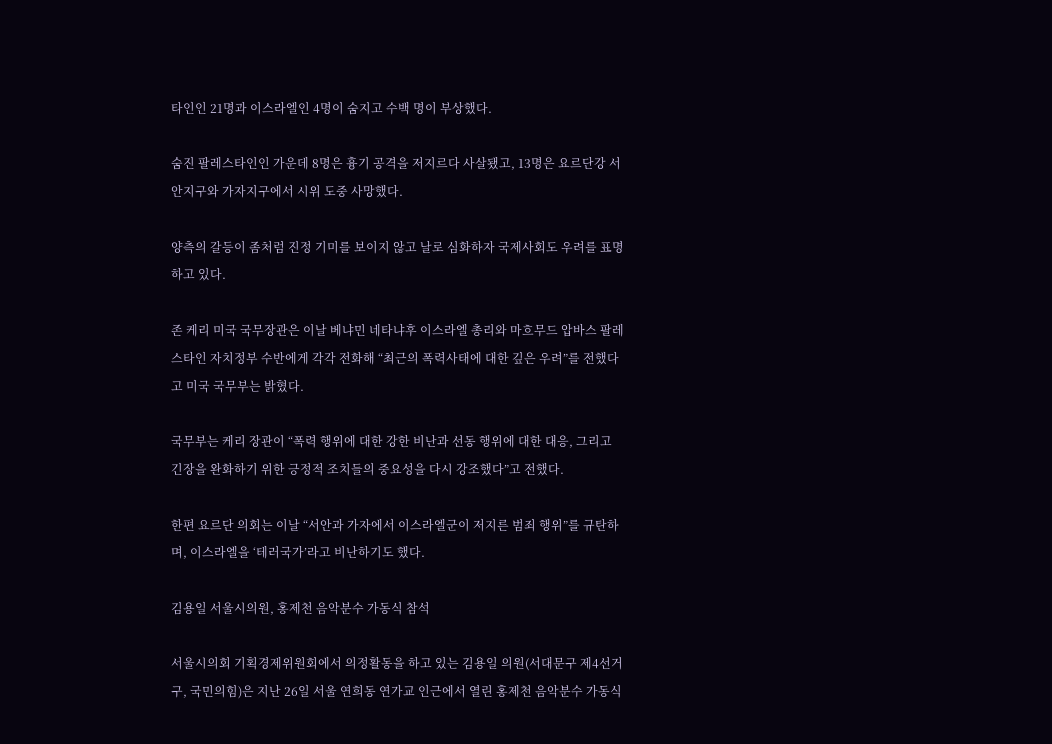타인인 21명과 이스라엘인 4명이 숨지고 수백 명이 부상했다.

숨진 팔레스타인인 가운데 8명은 흉기 공격을 저지르다 사살됐고, 13명은 요르단강 서안지구와 가자지구에서 시위 도중 사망했다.

양측의 갈등이 좀처럼 진정 기미를 보이지 않고 날로 심화하자 국제사회도 우려를 표명하고 있다.

존 케리 미국 국무장관은 이날 베냐민 네타냐후 이스라엘 총리와 마흐무드 압바스 팔레스타인 자치정부 수반에게 각각 전화해 “최근의 폭력사태에 대한 깊은 우려”를 전했다고 미국 국무부는 밝혔다.

국무부는 케리 장관이 “폭력 행위에 대한 강한 비난과 선동 행위에 대한 대응, 그리고 긴장을 완화하기 위한 긍정적 조치들의 중요성을 다시 강조했다”고 전했다.

한편 요르단 의회는 이날 “서안과 가자에서 이스라엘군이 저지른 범죄 행위”를 규탄하며, 이스라엘을 ‘테러국가’라고 비난하기도 했다.

김용일 서울시의원, 홍제천 음악분수 가동식 참석

서울시의회 기획경제위원회에서 의정활동을 하고 있는 김용일 의원(서대문구 제4선거구, 국민의힘)은 지난 26일 서울 연희동 연가교 인근에서 열린 홍제천 음악분수 가동식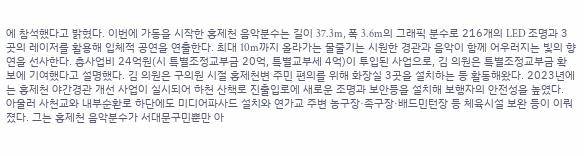에 참석했다고 밝혔다. 이번에 가동을 시작한 홍제천 음악분수는 길이 37.3m, 폭 3.6m의 그래픽 분수로 216개의 LED 조명과 3곳의 레이저를 활용해 입체적 공연을 연출한다. 최대 10m까지 올라가는 물줄기는 시원한 경관과 음악이 함께 어우러지는 빛의 향연을 선사한다. 총사업비 24억원(시 특별조정교부금 20억, 특별교부세 4억)이 투입된 사업으로, 김 의원은 특별조정교부금 확보에 기여했다고 설명했다. 김 의원은 구의원 시절 홍제천변 주민 편의를 위해 화장실 3곳을 설치하는 등 활동해왔다. 2023년에는 홍제천 야간경관 개선 사업이 실시되어 하천 산책로 진출입로에 새로운 조명과 보안등을 설치해 보행자의 안전성을 높였다. 아울러 사천교와 내부순환로 하단에도 미디어파사드 설치와 연가교 주변 농구장·족구장·배드민턴장 등 체육시설 보완 등이 이뤄졌다. 그는 홍제천 음악분수가 서대문구민뿐만 아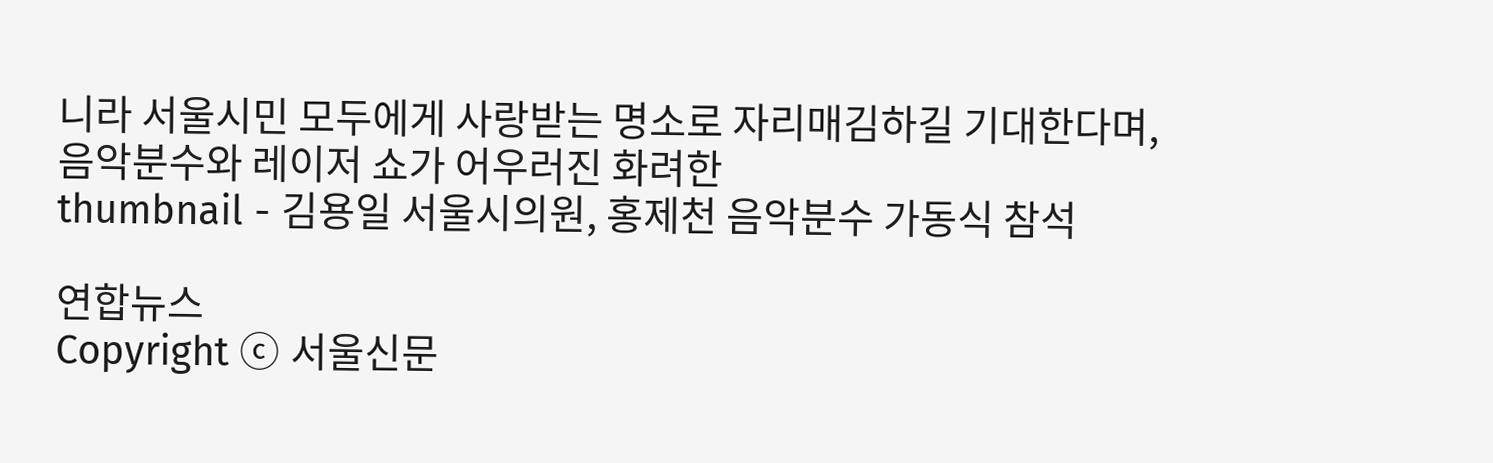니라 서울시민 모두에게 사랑받는 명소로 자리매김하길 기대한다며, 음악분수와 레이저 쇼가 어우러진 화려한
thumbnail - 김용일 서울시의원, 홍제천 음악분수 가동식 참석

연합뉴스
Copyright ⓒ 서울신문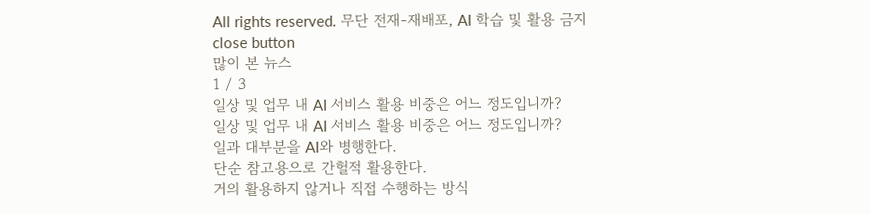All rights reserved. 무단 전재-재배포, AI 학습 및 활용 금지
close button
많이 본 뉴스
1 / 3
일상 및 업무 내 AI 서비스 활용 비중은 어느 정도입니까?
일상 및 업무 내 AI 서비스 활용 비중은 어느 정도입니까?
일과 대부분을 AI와 병행한다.
단순 참고용으로 간헐적 활용한다.
거의 활용하지 않거나 직접 수행하는 방식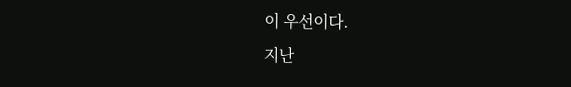이 우선이다.
지난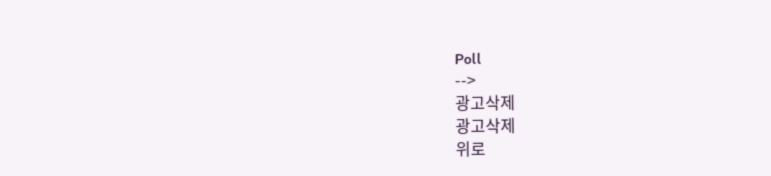Poll
-->
광고삭제
광고삭제
위로